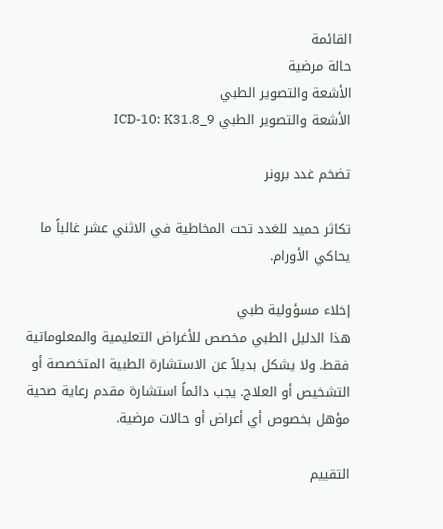القائمة
حالة مرضية
الأشعة والتصوير الطبي
الأشعة والتصوير الطبي ICD-10: K31.8_9

تضخم غدد برونر

تكاثر حميد للغدد تحت المخاطية في الاثني عشر غالباً ما يحاكي الأورام.

إخلاء مسؤولية طبي
هذا الدليل الطبي مخصص للأغراض التعليمية والمعلوماتية فقط. ولا يشكل بديلاً عن الاستشارة الطبية المتخصصة أو التشخيص أو العلاج. يجب دائماً استشارة مقدم رعاية صحية مؤهل بخصوص أي أعراض أو حالات مرضية.

التقييم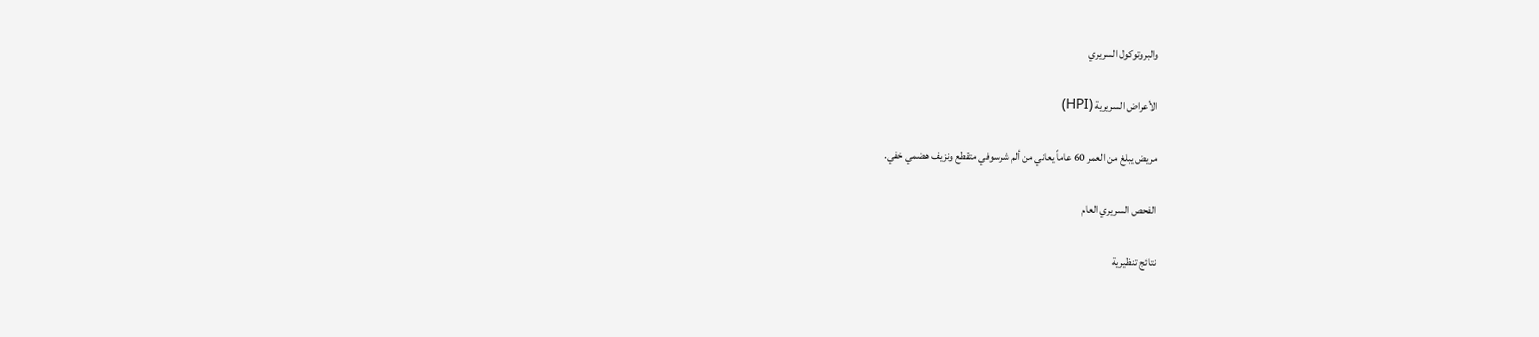والبروتوكول السريري

الأعراض السريرية (HPI)

مريض يبلغ من العمر 60 عاماً يعاني من ألم شرسوفي متقطع ونزيف هضمي خفي.

الفحص السريري العام

نتائج تنظيرية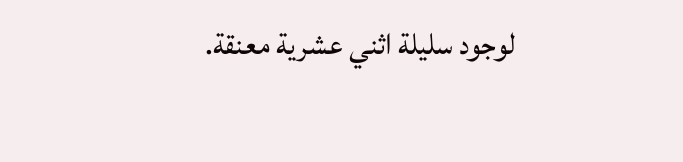لوجود سليلة اثني عشرية معنقة.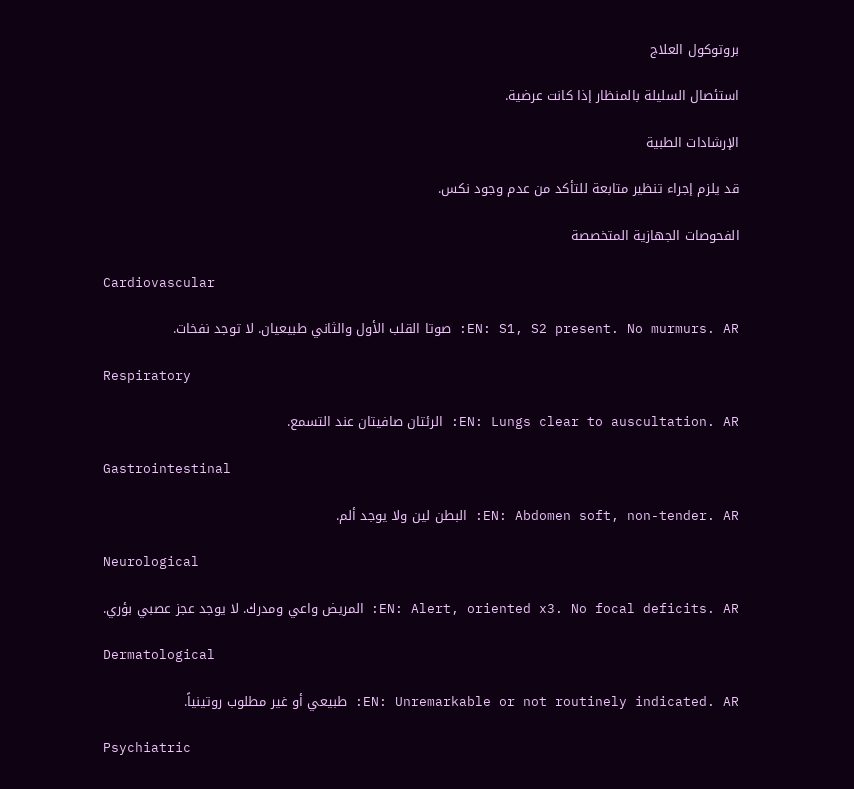بروتوكول العلاج

استئصال السليلة بالمنظار إذا كانت عرضية.

الإرشادات الطبية

قد يلزم إجراء تنظير متابعة للتأكد من عدم وجود نكس.

الفحوصات الجهازية المتخصصة

Cardiovascular

EN: S1, S2 present. No murmurs. AR: صوتا القلب الأول والثاني طبيعيان. لا توجد نفخات.

Respiratory

EN: Lungs clear to auscultation. AR: الرئتان صافيتان عند التسمع.

Gastrointestinal

EN: Abdomen soft, non-tender. AR: البطن لين ولا يوجد ألم.

Neurological

EN: Alert, oriented x3. No focal deficits. AR: المريض واعي ومدرك. لا يوجد عجز عصبي بؤري.

Dermatological

EN: Unremarkable or not routinely indicated. AR: طبيعي أو غير مطلوب روتينياً.

Psychiatric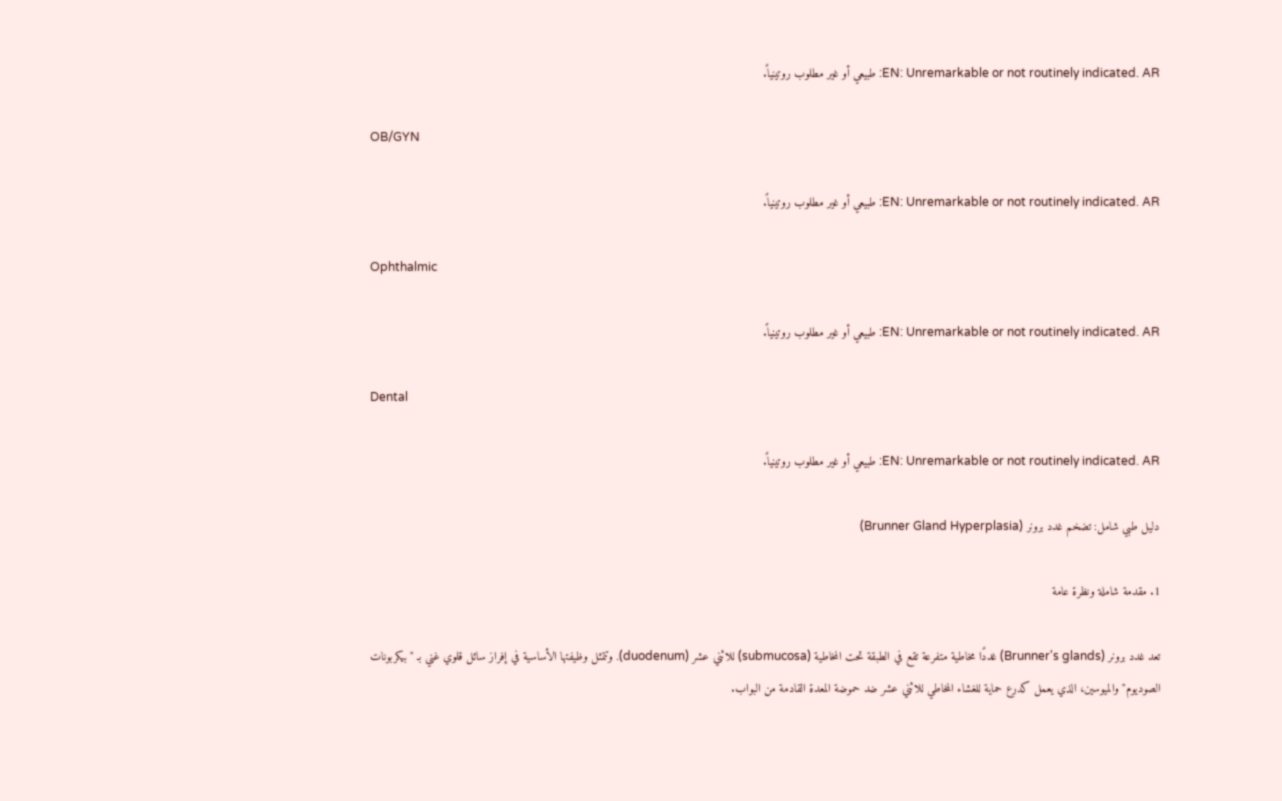EN: Unremarkable or not routinely indicated. AR: طبيعي أو غير مطلوب روتينياً.

OB/GYN

EN: Unremarkable or not routinely indicated. AR: طبيعي أو غير مطلوب روتينياً.

Ophthalmic

EN: Unremarkable or not routinely indicated. AR: طبيعي أو غير مطلوب روتينياً.

Dental

EN: Unremarkable or not routinely indicated. AR: طبيعي أو غير مطلوب روتينياً.

دليل طبي شامل: تضخم غدد برونر (Brunner Gland Hyperplasia)

1. مقدمة شاملة ونظرة عامة

تعد غدد برونر (Brunner's glands) غددًا مخاطية متفرعة تقع في الطبقة تحت المخاطية (submucosa) للاثني عشر (duodenum). وتتمثل وظيفتها الأساسية في إفراز سائل قلوي غني بـ "بيكربونات الصوديوم" والميوسين، الذي يعمل كدرع حماية للغشاء المخاطي للاثني عشر ضد حموضة المعدة القادمة من البواب.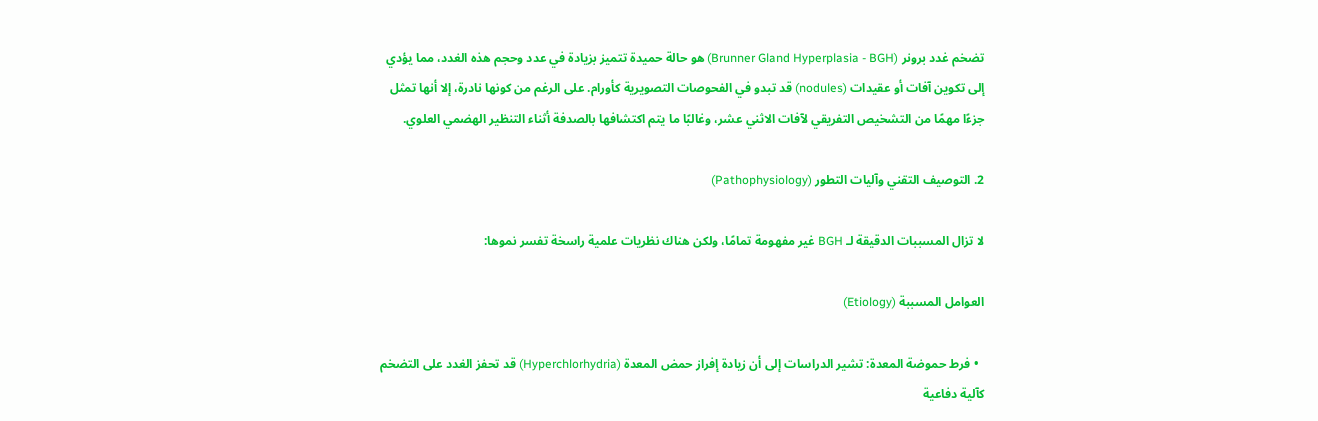تضخم غدد برونر (Brunner Gland Hyperplasia - BGH) هو حالة حميدة تتميز بزيادة في عدد وحجم هذه الغدد، مما يؤدي إلى تكوين آفات أو عقيدات (nodules) قد تبدو في الفحوصات التصويرية كأورام. على الرغم من كونها نادرة، إلا أنها تمثل جزءًا مهمًا من التشخيص التفريقي لآفات الاثني عشر، وغالبًا ما يتم اكتشافها بالصدفة أثناء التنظير الهضمي العلوي.

2. التوصيف التقني وآليات التطور (Pathophysiology)

لا تزال المسببات الدقيقة لـ BGH غير مفهومة تمامًا، ولكن هناك نظريات علمية راسخة تفسر نموها:

العوامل المسببة (Etiology)

  • فرط حموضة المعدة: تشير الدراسات إلى أن زيادة إفراز حمض المعدة (Hyperchlorhydria) قد تحفز الغدد على التضخم كآلية دفاعية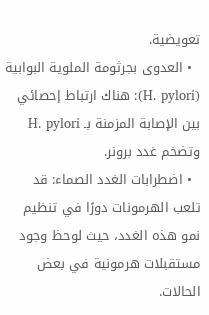تعويضية.
  • العدوى بجرثومة الملوية البوابية (H. pylori): هناك ارتباط إحصائي بين الإصابة المزمنة بـ H. pylori وتضخم غدد برونر.
  • اضطرابات الغدد الصماء: قد تلعب الهرمونات دورًا في تنظيم نمو هذه الغدد، حيث لوحظ وجود مستقبلات هرمونية في بعض الحالات.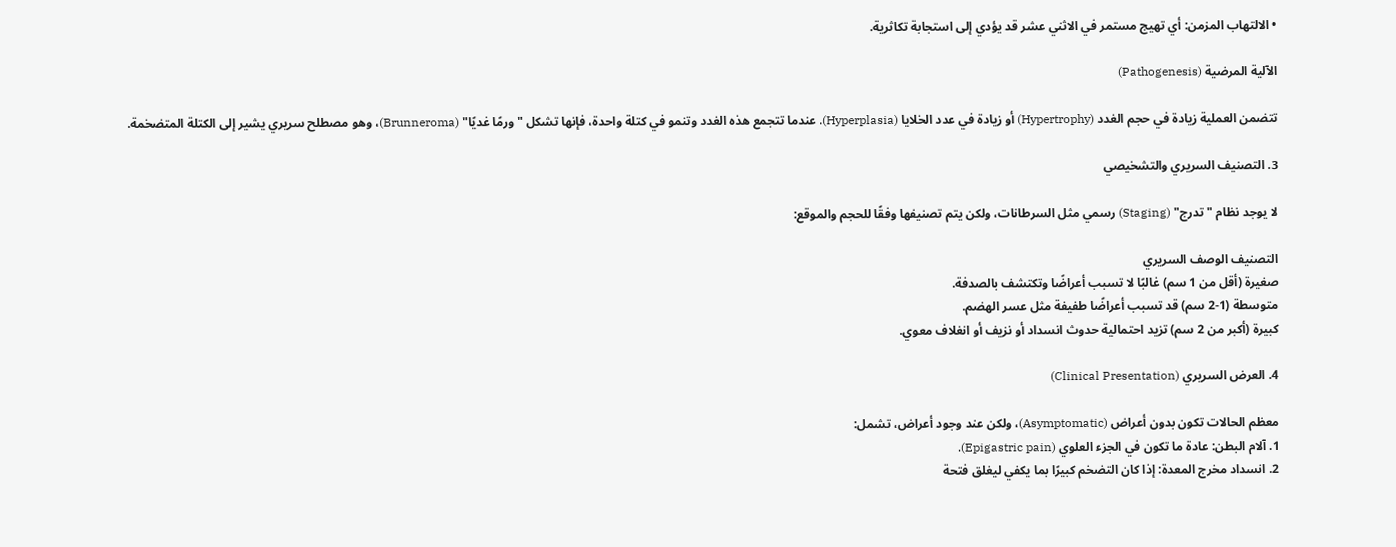• الالتهاب المزمن: أي تهيج مستمر في الاثني عشر قد يؤدي إلى استجابة تكاثرية.

الآلية المرضية (Pathogenesis)

تتضمن العملية زيادة في حجم الغدد (Hypertrophy) أو زيادة في عدد الخلايا (Hyperplasia). عندما تتجمع هذه الغدد وتنمو في كتلة واحدة، فإنها تشكل "ورمًا غديًا" (Brunneroma)، وهو مصطلح سريري يشير إلى الكتلة المتضخمة.

3. التصنيف السريري والتشخيصي

لا يوجد نظام "تدرج" (Staging) رسمي مثل السرطانات، ولكن يتم تصنيفها وفقًا للحجم والموقع:

التصنيف الوصف السريري
صغيرة (أقل من 1 سم) غالبًا لا تسبب أعراضًا وتكتشف بالصدفة.
متوسطة (1-2 سم) قد تسبب أعراضًا طفيفة مثل عسر الهضم.
كبيرة (أكبر من 2 سم) تزيد احتمالية حدوث انسداد أو نزيف أو انغلاف معوي.

4. العرض السريري (Clinical Presentation)

معظم الحالات تكون بدون أعراض (Asymptomatic)، ولكن عند وجود أعراض، تشمل:
1. آلام البطن: عادة ما تكون في الجزء العلوي (Epigastric pain).
2. انسداد مخرج المعدة: إذا كان التضخم كبيرًا بما يكفي ليغلق فتحة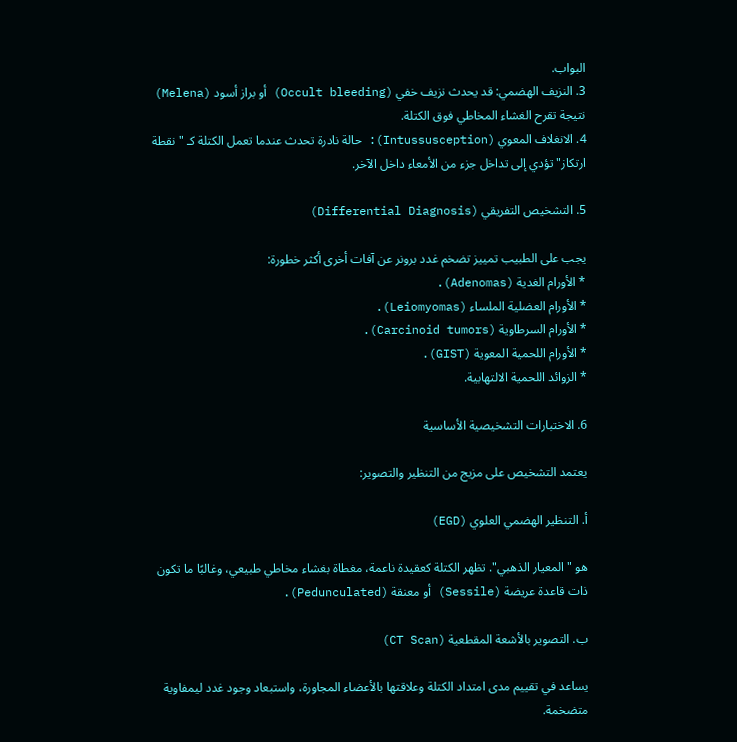البواب.
3. النزيف الهضمي: قد يحدث نزيف خفي (Occult bleeding) أو براز أسود (Melena) نتيجة تقرح الغشاء المخاطي فوق الكتلة.
4. الانغلاف المعوي (Intussusception): حالة نادرة تحدث عندما تعمل الكتلة كـ "نقطة ارتكاز" تؤدي إلى تداخل جزء من الأمعاء داخل الآخر.

5. التشخيص التفريقي (Differential Diagnosis)

يجب على الطبيب تمييز تضخم غدد برونر عن آفات أخرى أكثر خطورة:
* الأورام الغدية (Adenomas).
* الأورام العضلية الملساء (Leiomyomas).
* الأورام السرطاوية (Carcinoid tumors).
* الأورام اللحمية المعوية (GIST).
* الزوائد اللحمية الالتهابية.

6. الاختبارات التشخيصية الأساسية

يعتمد التشخيص على مزيج من التنظير والتصوير:

أ. التنظير الهضمي العلوي (EGD)

هو "المعيار الذهبي". تظهر الكتلة كعقيدة ناعمة، مغطاة بغشاء مخاطي طبيعي، وغالبًا ما تكون ذات قاعدة عريضة (Sessile) أو معنقة (Pedunculated).

ب. التصوير بالأشعة المقطعية (CT Scan)

يساعد في تقييم مدى امتداد الكتلة وعلاقتها بالأعضاء المجاورة، واستبعاد وجود غدد ليمفاوية متضخمة.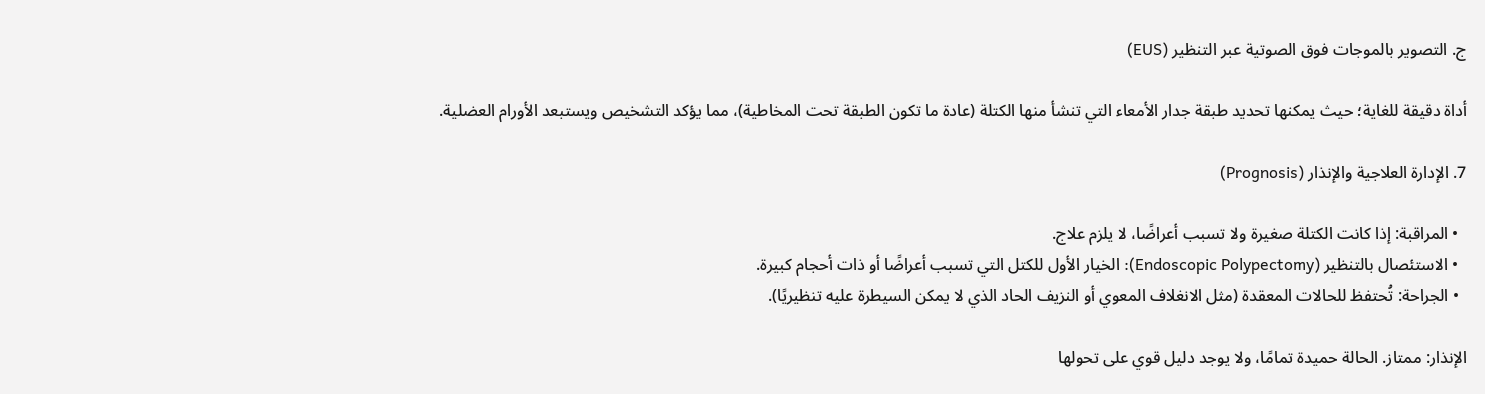ج. التصوير بالموجات فوق الصوتية عبر التنظير (EUS)

أداة دقيقة للغاية؛ حيث يمكنها تحديد طبقة جدار الأمعاء التي تنشأ منها الكتلة (عادة ما تكون الطبقة تحت المخاطية)، مما يؤكد التشخيص ويستبعد الأورام العضلية.

7. الإدارة العلاجية والإنذار (Prognosis)

  • المراقبة: إذا كانت الكتلة صغيرة ولا تسبب أعراضًا، لا يلزم علاج.
  • الاستئصال بالتنظير (Endoscopic Polypectomy): الخيار الأول للكتل التي تسبب أعراضًا أو ذات أحجام كبيرة.
  • الجراحة: تُحتفظ للحالات المعقدة (مثل الانغلاف المعوي أو النزيف الحاد الذي لا يمكن السيطرة عليه تنظيريًا).

الإنذار: ممتاز. الحالة حميدة تمامًا، ولا يوجد دليل قوي على تحولها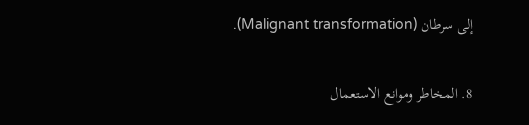إلى سرطان (Malignant transformation).

8. المخاطر وموانع الاستعمال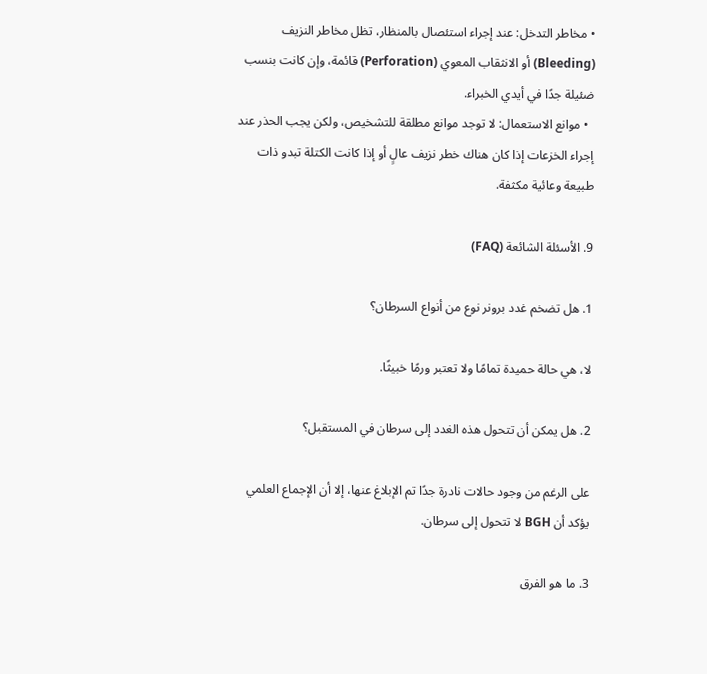• مخاطر التدخل: عند إجراء استئصال بالمنظار، تظل مخاطر النزيف (Bleeding) أو الانثقاب المعوي (Perforation) قائمة، وإن كانت بنسب ضئيلة جدًا في أيدي الخبراء.
  • موانع الاستعمال: لا توجد موانع مطلقة للتشخيص، ولكن يجب الحذر عند إجراء الخزعات إذا كان هناك خطر نزيف عالٍ أو إذا كانت الكتلة تبدو ذات طبيعة وعائية مكثفة.

9. الأسئلة الشائعة (FAQ)

1. هل تضخم غدد برونر نوع من أنواع السرطان؟

لا، هي حالة حميدة تمامًا ولا تعتبر ورمًا خبيثًا.

2. هل يمكن أن تتحول هذه الغدد إلى سرطان في المستقبل؟

على الرغم من وجود حالات نادرة جدًا تم الإبلاغ عنها، إلا أن الإجماع العلمي يؤكد أن BGH لا تتحول إلى سرطان.

3. ما هو الفرق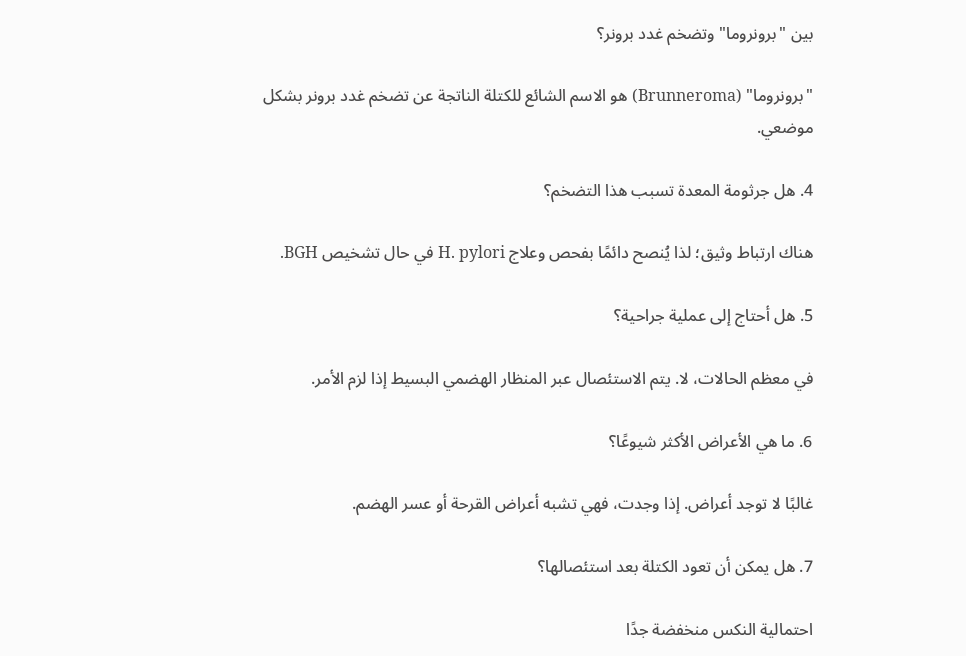بين "برونروما" وتضخم غدد برونر؟

"برونروما" (Brunneroma) هو الاسم الشائع للكتلة الناتجة عن تضخم غدد برونر بشكل موضعي.

4. هل جرثومة المعدة تسبب هذا التضخم؟

هناك ارتباط وثيق؛ لذا يُنصح دائمًا بفحص وعلاج H. pylori في حال تشخيص BGH.

5. هل أحتاج إلى عملية جراحية؟

في معظم الحالات، لا. يتم الاستئصال عبر المنظار الهضمي البسيط إذا لزم الأمر.

6. ما هي الأعراض الأكثر شيوعًا؟

غالبًا لا توجد أعراض. إذا وجدت، فهي تشبه أعراض القرحة أو عسر الهضم.

7. هل يمكن أن تعود الكتلة بعد استئصالها؟

احتمالية النكس منخفضة جدًا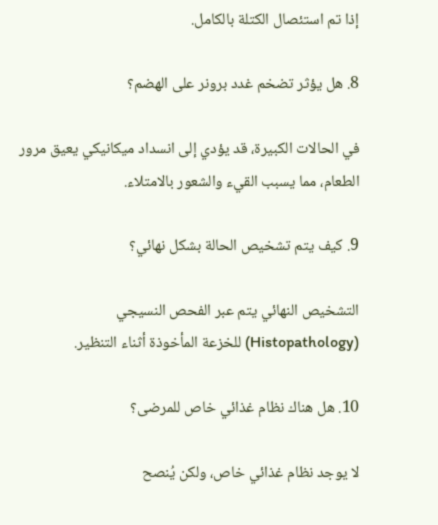إذا تم استئصال الكتلة بالكامل.

8. هل يؤثر تضخم غدد برونر على الهضم؟

في الحالات الكبيرة، قد يؤدي إلى انسداد ميكانيكي يعيق مرور الطعام، مما يسبب القيء والشعور بالامتلاء.

9. كيف يتم تشخيص الحالة بشكل نهائي؟

التشخيص النهائي يتم عبر الفحص النسيجي (Histopathology) للخزعة المأخوذة أثناء التنظير.

10. هل هناك نظام غذائي خاص للمرضى؟

لا يوجد نظام غذائي خاص، ولكن يُنصح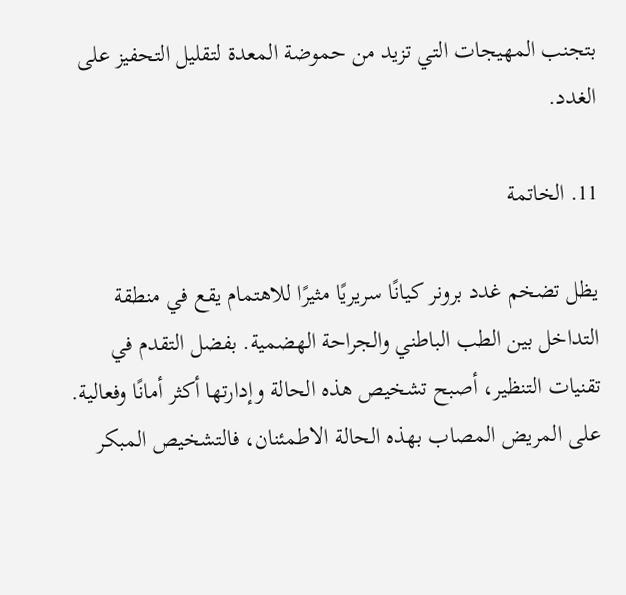بتجنب المهيجات التي تزيد من حموضة المعدة لتقليل التحفيز على الغدد.

11. الخاتمة

يظل تضخم غدد برونر كيانًا سريريًا مثيرًا للاهتمام يقع في منطقة التداخل بين الطب الباطني والجراحة الهضمية. بفضل التقدم في تقنيات التنظير، أصبح تشخيص هذه الحالة وإدارتها أكثر أمانًا وفعالية. على المريض المصاب بهذه الحالة الاطمئنان، فالتشخيص المبكر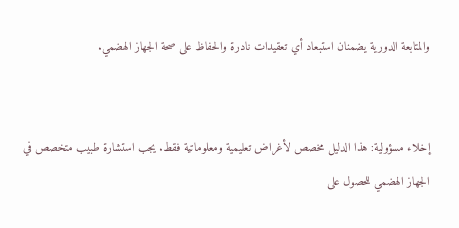والمتابعة الدورية يضمنان استبعاد أي تعقيدات نادرة والحفاظ على صحة الجهاز الهضمي.


إخلاء مسؤولية: هذا الدليل مخصص لأغراض تعليمية ومعلوماتية فقط. يجب استشارة طبيب متخصص في الجهاز الهضمي للحصول على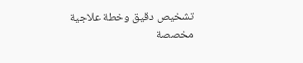تشخيص دقيق وخطة علاجية مخصصة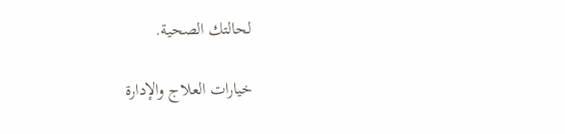لحالتك الصحية.

خيارات العلاج والإدارة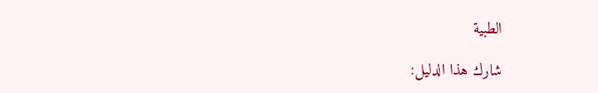الطبية

شارك هذا الدليل: